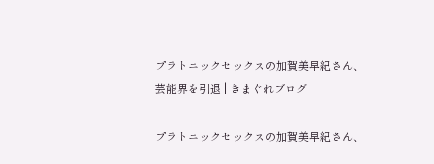プラトニックセックスの加賀美早紀さん、芸能界を引退 | きまぐれブログ

プラトニックセックスの加賀美早紀さん、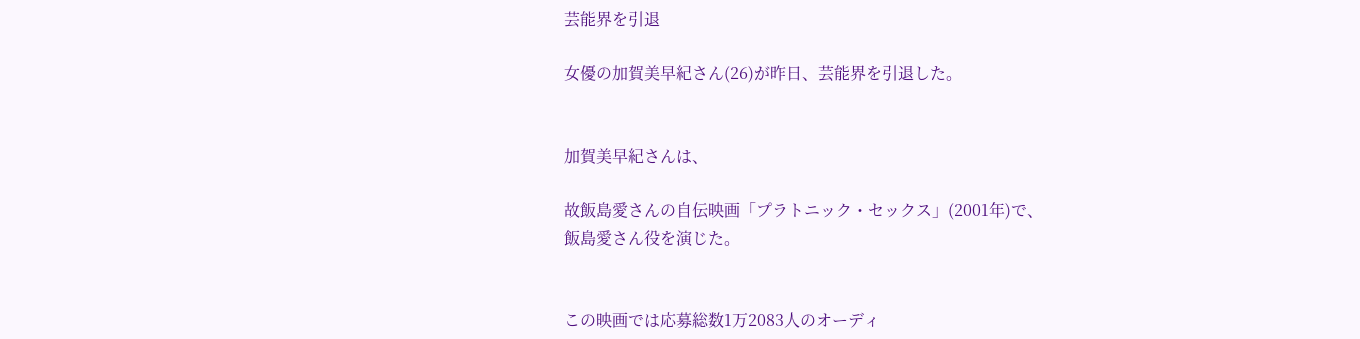芸能界を引退

女優の加賀美早紀さん(26)が昨日、芸能界を引退した。


加賀美早紀さんは、

故飯島愛さんの自伝映画「プラトニック・セックス」(2001年)で、
飯島愛さん役を演じた。


この映画では応募総数1万2083人のオーディ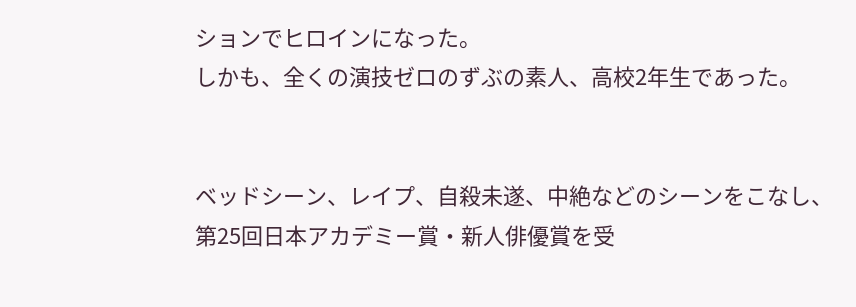ションでヒロインになった。
しかも、全くの演技ゼロのずぶの素人、高校2年生であった。


ベッドシーン、レイプ、自殺未遂、中絶などのシーンをこなし、
第25回日本アカデミー賞・新人俳優賞を受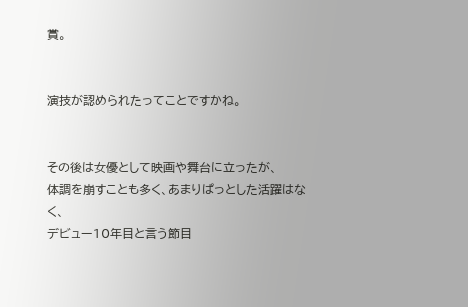賞。


演技が認められたってことですかね。


その後は女優として映画や舞台に立ったが、
体調を崩すことも多く、あまりぱっとした活躍はなく、
デビュー10年目と言う節目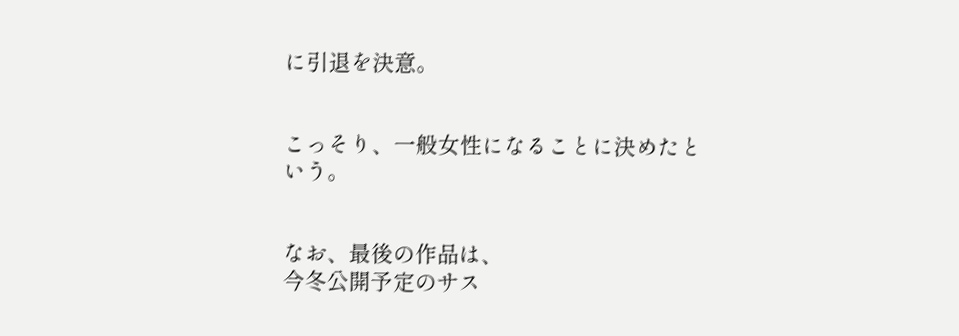に引退を決意。


こっそり、一般女性になることに決めたという。


なお、最後の作品は、
今冬公開予定のサス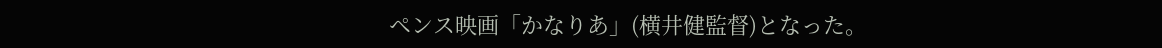ペンス映画「かなりあ」(横井健監督)となった。